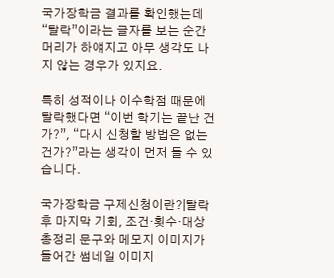국가장학금 결과를 확인했는데 “탈락”이라는 글자를 보는 순간 머리가 하얘지고 아무 생각도 나지 않는 경우가 있지요.

특히 성적이나 이수학점 때문에 탈락했다면 “이번 학기는 끝난 건가?”, “다시 신청할 방법은 없는 건가?”라는 생각이 먼저 들 수 있습니다.

국가장학금 구제신청이란?|탈락 후 마지막 기회, 조건·횟수·대상 총정리 문구와 메모지 이미지가 들어간 썸네일 이미지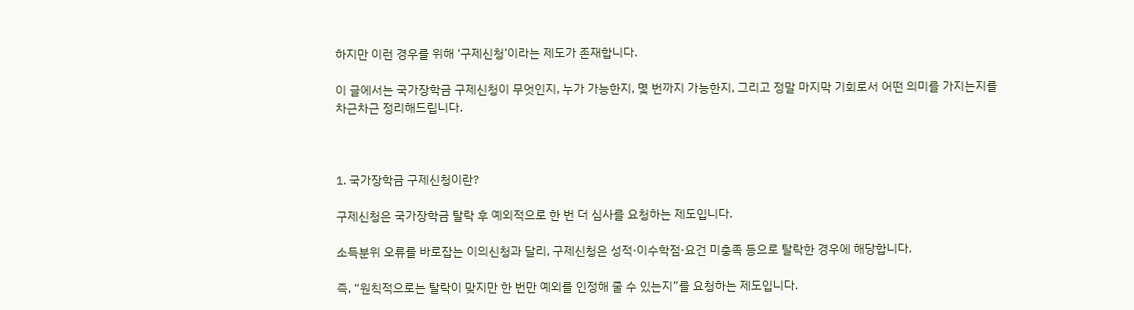하지만 이런 경우를 위해 ‘구제신청’이라는 제도가 존재합니다.

이 글에서는 국가장학금 구제신청이 무엇인지, 누가 가능한지, 몇 번까지 가능한지, 그리고 정말 마지막 기회로서 어떤 의미를 가지는지를 차근차근 정리해드립니다.



1. 국가장학금 구제신청이란?

구제신청은 국가장학금 탈락 후 예외적으로 한 번 더 심사를 요청하는 제도입니다.

소득분위 오류를 바로잡는 이의신청과 달리, 구제신청은 성적·이수학점·요건 미충족 등으로 탈락한 경우에 해당합니다.

즉, “원칙적으로는 탈락이 맞지만 한 번만 예외를 인정해 줄 수 있는지”를 요청하는 제도입니다.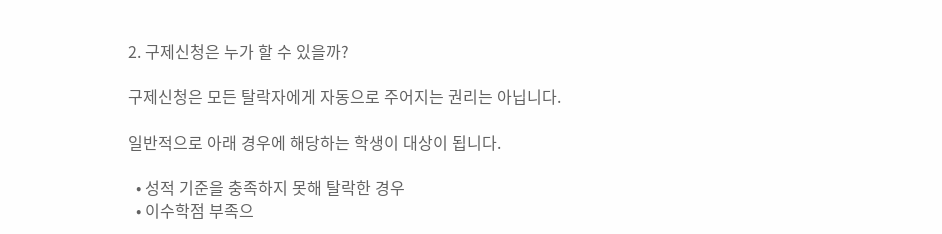2. 구제신청은 누가 할 수 있을까?

구제신청은 모든 탈락자에게 자동으로 주어지는 권리는 아닙니다.

일반적으로 아래 경우에 해당하는 학생이 대상이 됩니다.

  • 성적 기준을 충족하지 못해 탈락한 경우
  • 이수학점 부족으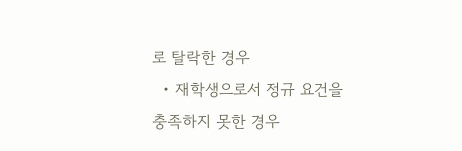로 탈락한 경우
  • 재학생으로서 정규 요건을 충족하지 못한 경우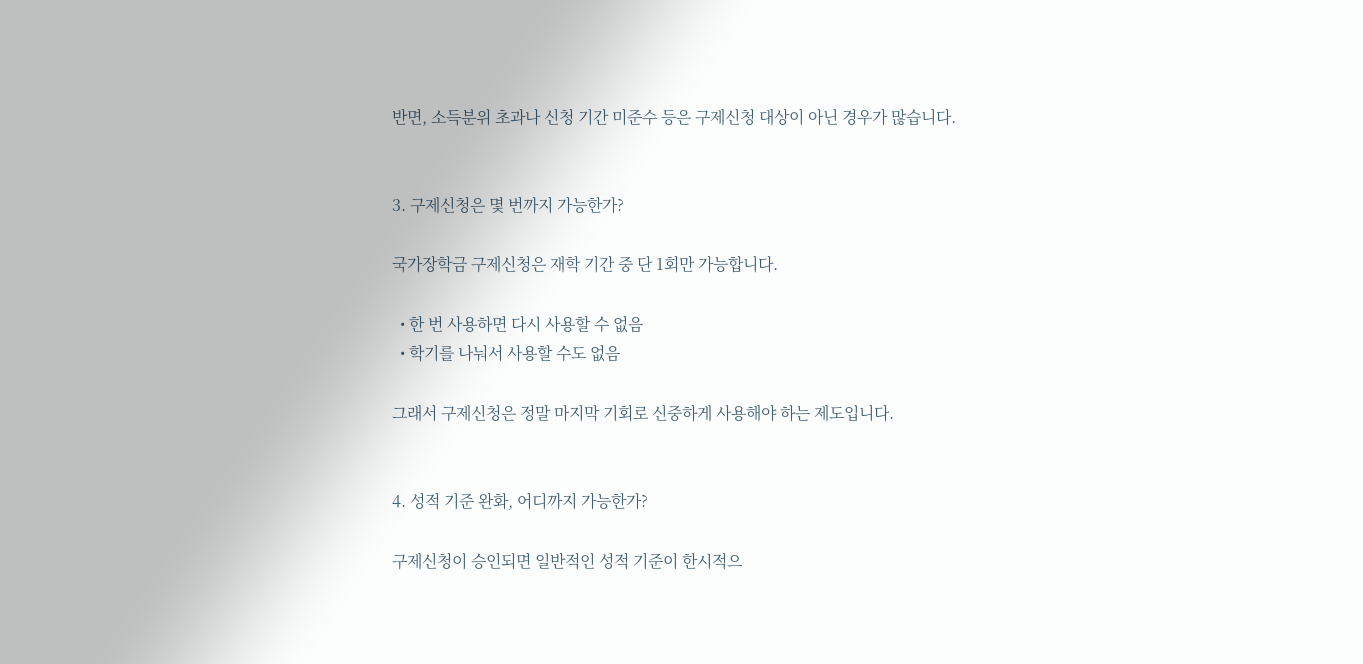반면, 소득분위 초과나 신청 기간 미준수 등은 구제신청 대상이 아닌 경우가 많습니다.


3. 구제신청은 몇 번까지 가능한가?

국가장학금 구제신청은 재학 기간 중 단 1회만 가능합니다.

  • 한 번 사용하면 다시 사용할 수 없음
  • 학기를 나눠서 사용할 수도 없음

그래서 구제신청은 정말 마지막 기회로 신중하게 사용해야 하는 제도입니다.


4. 성적 기준 완화, 어디까지 가능한가?

구제신청이 승인되면 일반적인 성적 기준이 한시적으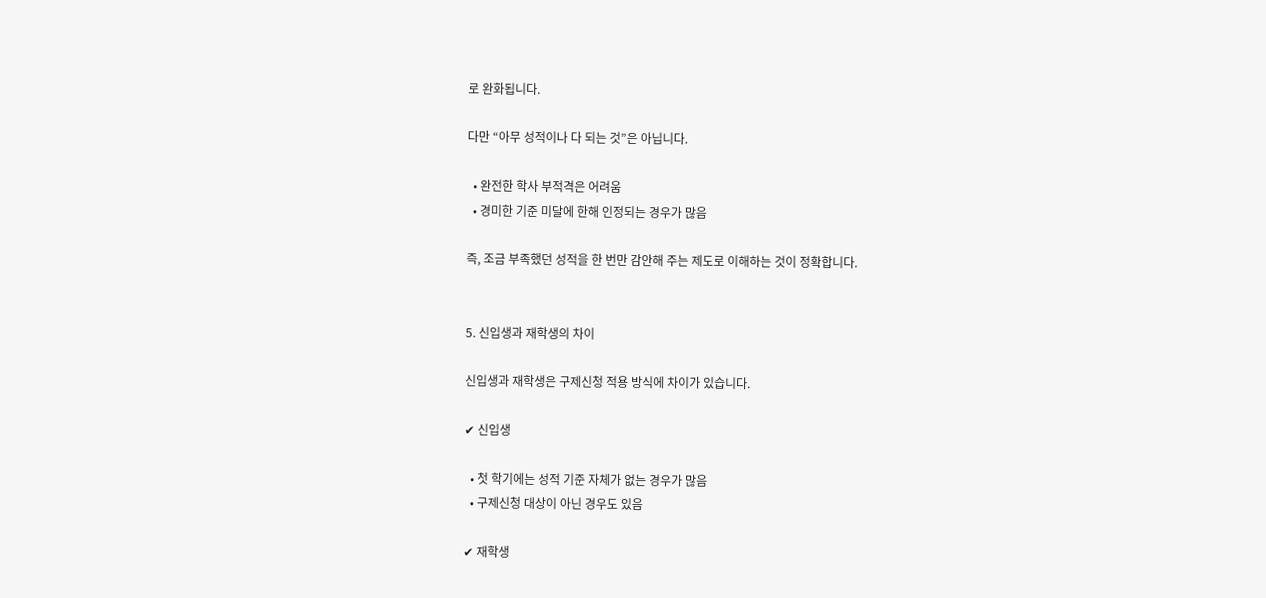로 완화됩니다.

다만 “아무 성적이나 다 되는 것”은 아닙니다.

  • 완전한 학사 부적격은 어려움
  • 경미한 기준 미달에 한해 인정되는 경우가 많음

즉, 조금 부족했던 성적을 한 번만 감안해 주는 제도로 이해하는 것이 정확합니다.


5. 신입생과 재학생의 차이

신입생과 재학생은 구제신청 적용 방식에 차이가 있습니다.

✔ 신입생

  • 첫 학기에는 성적 기준 자체가 없는 경우가 많음
  • 구제신청 대상이 아닌 경우도 있음

✔ 재학생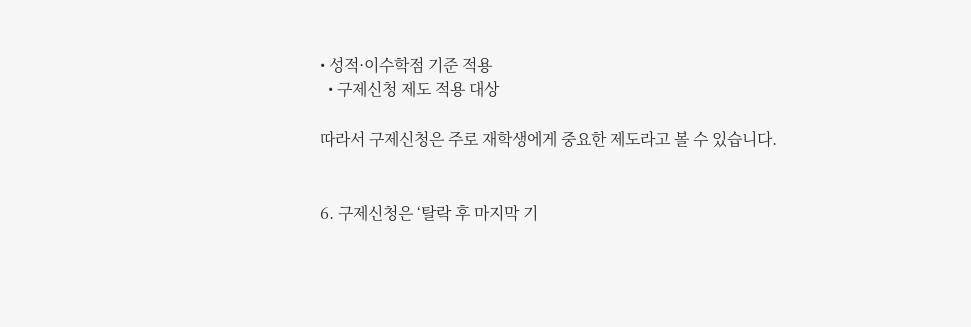• 성적·이수학점 기준 적용
  • 구제신청 제도 적용 대상

따라서 구제신청은 주로 재학생에게 중요한 제도라고 볼 수 있습니다.


6. 구제신청은 ‘탈락 후 마지막 기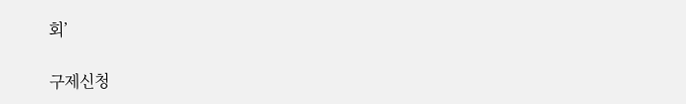회’

구제신청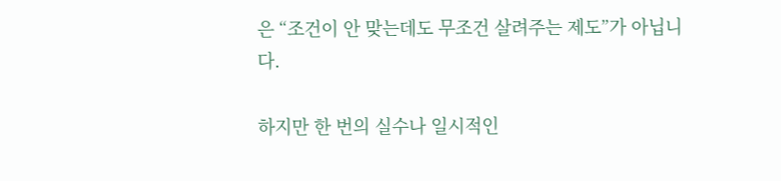은 “조건이 안 맞는데도 무조건 살려주는 제도”가 아닙니다.

하지만 한 번의 실수나 일시적인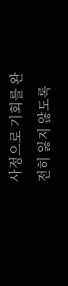사정으로 기회를 완전히 잃지 않도록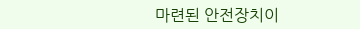마련된 안전장치이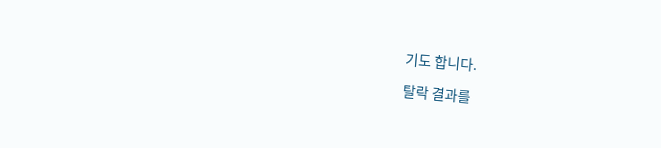기도 합니다.

탈락 결과를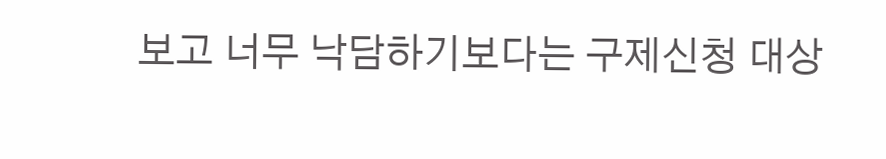보고 너무 낙담하기보다는 구제신청 대상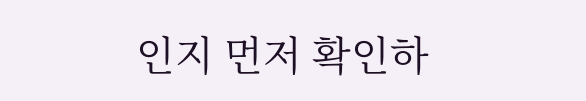인지 먼저 확인하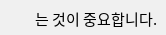는 것이 중요합니다.